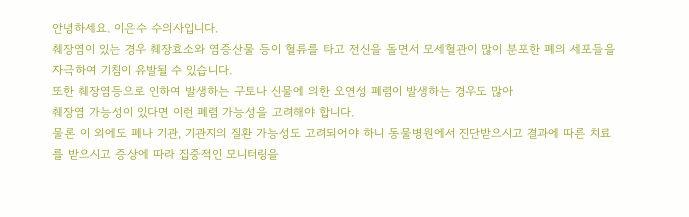안녕하세요. 이은수 수의사입니다.
췌장염이 있는 경우 췌장효소와 염증산물 등이 혈류를 타고 전신을 돌면서 모세혈관이 많이 분포한 폐의 세포들을 자극하여 기침이 유발될 수 있습니다.
또한 췌장염등으로 인하여 발생하는 구토나 신물에 의한 오연성 폐렴이 발생하는 경우도 많아
췌장염 가능성이 있다면 이런 폐렴 가능성을 고려해야 합니다.
물론 이 외에도 폐나 기관, 기관지의 질환 가능성도 고려되어야 하니 동물병원에서 진단받으시고 결과에 따른 치료를 받으시고 증상에 따라 집중적인 모니터링을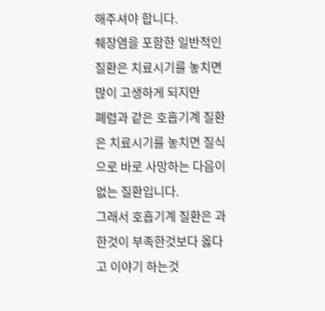해주셔야 합니다.
췌장염을 포함한 일반적인 질환은 치료시기를 놓치면 많이 고생하게 되지만
폐렴과 같은 호흡기계 질환은 치료시기를 놓치면 질식으로 바로 사망하는 다음이 없는 질환입니다.
그래서 호흡기계 질환은 과한것이 부족한것보다 옳다고 이야기 하는것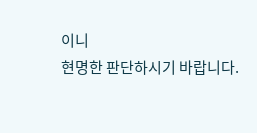이니
현명한 판단하시기 바랍니다.